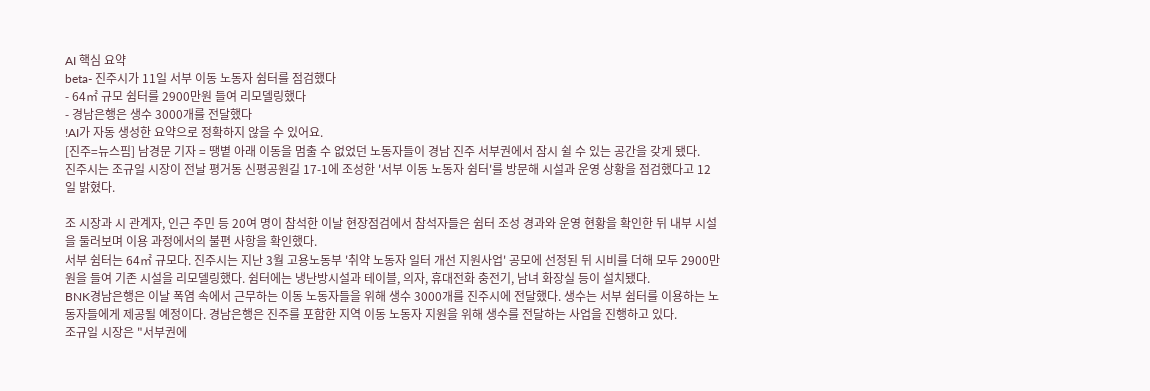AI 핵심 요약
beta- 진주시가 11일 서부 이동 노동자 쉼터를 점검했다
- 64㎡ 규모 쉼터를 2900만원 들여 리모델링했다
- 경남은행은 생수 3000개를 전달했다
!AI가 자동 생성한 요약으로 정확하지 않을 수 있어요.
[진주=뉴스핌] 남경문 기자 = 땡볕 아래 이동을 멈출 수 없었던 노동자들이 경남 진주 서부권에서 잠시 쉴 수 있는 공간을 갖게 됐다.
진주시는 조규일 시장이 전날 평거동 신평공원길 17-1에 조성한 '서부 이동 노동자 쉼터'를 방문해 시설과 운영 상황을 점검했다고 12일 밝혔다.

조 시장과 시 관계자, 인근 주민 등 20여 명이 참석한 이날 현장점검에서 참석자들은 쉼터 조성 경과와 운영 현황을 확인한 뒤 내부 시설을 둘러보며 이용 과정에서의 불편 사항을 확인했다.
서부 쉼터는 64㎡ 규모다. 진주시는 지난 3월 고용노동부 '취약 노동자 일터 개선 지원사업' 공모에 선정된 뒤 시비를 더해 모두 2900만 원을 들여 기존 시설을 리모델링했다. 쉼터에는 냉난방시설과 테이블, 의자, 휴대전화 충전기, 남녀 화장실 등이 설치됐다.
BNK경남은행은 이날 폭염 속에서 근무하는 이동 노동자들을 위해 생수 3000개를 진주시에 전달했다. 생수는 서부 쉼터를 이용하는 노동자들에게 제공될 예정이다. 경남은행은 진주를 포함한 지역 이동 노동자 지원을 위해 생수를 전달하는 사업을 진행하고 있다.
조규일 시장은 "서부권에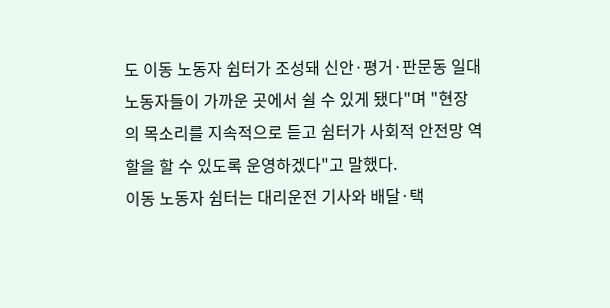도 이동 노동자 쉼터가 조성돼 신안·평거·판문동 일대 노동자들이 가까운 곳에서 쉴 수 있게 됐다"며 "현장의 목소리를 지속적으로 듣고 쉼터가 사회적 안전망 역할을 할 수 있도록 운영하겠다"고 말했다.
이동 노동자 쉼터는 대리운전 기사와 배달·택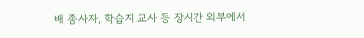배 종사자, 학습지 교사 등 장시간 외부에서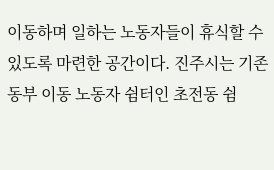이동하며 일하는 노동자들이 휴식할 수 있도록 마련한 공간이다. 진주시는 기존 동부 이동 노동자 쉼터인 초전동 쉼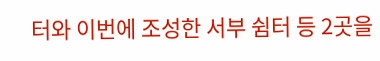터와 이번에 조성한 서부 쉼터 등 2곳을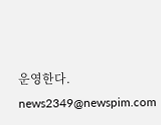운영한다.
news2349@newspim.com